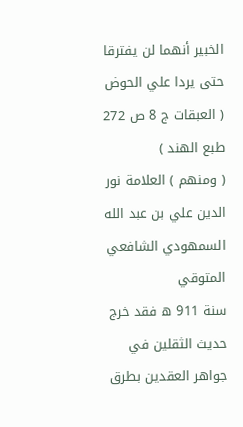الخبير أنهما لن يفترقا حتى يردا علي الحوض ( العبقات ج 8 ص 272 طبع الهند )
( ومنهم ) العلامة نور الدين علي بن عبد الله السمهودي الشافعي المتوقي
سنة 911 ه فقد خرج حديث الثقلين في جواهر العقدين بطرق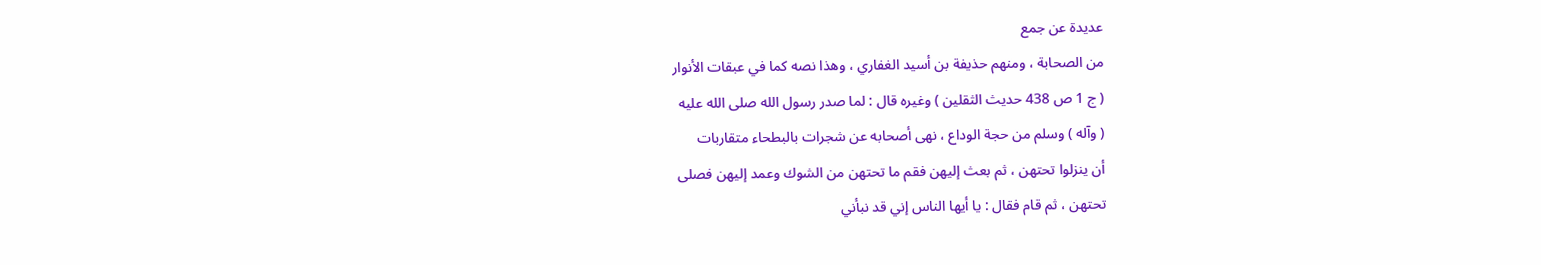عديدة عن جمع
من الصحابة ، ومنهم حذيفة بن أسيد الغفاري ، وهذا نصه كما في عبقات الأنوار
( ج 1 ص 438 حديث الثقلين ) وغيره قال : لما صدر رسول الله صلى الله عليه
( وآله ) وسلم من حجة الوداع ، نهى أصحابه عن شجرات بالبطحاء متقاربات
أن ينزلوا تحتهن ، ثم بعث إليهن فقم ما تحتهن من الشوك وعمد إليهن فصلى
تحتهن ، ثم قام فقال : يا أيها الناس إني قد نبأني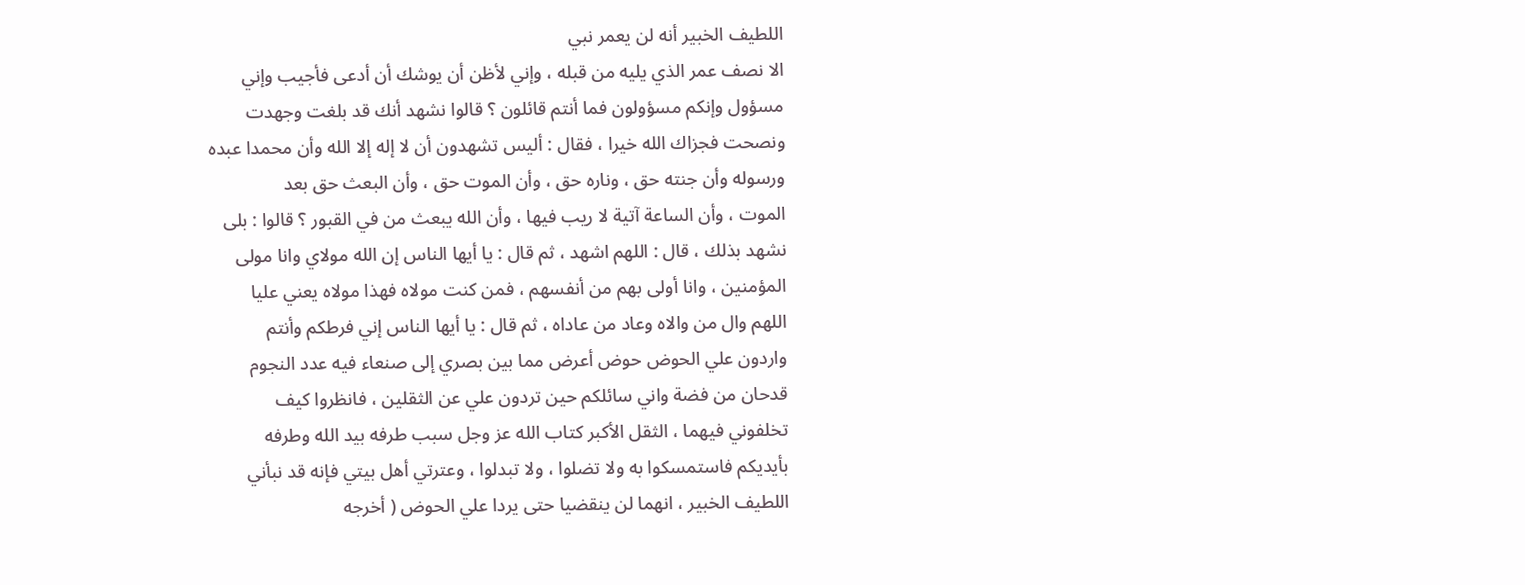اللطيف الخبير أنه لن يعمر نبي
الا نصف عمر الذي يليه من قبله ، وإني لأظن أن يوشك أن أدعى فأجيب وإني
مسؤول وإنكم مسؤولون فما أنتم قائلون ؟ قالوا نشهد أنك قد بلغت وجهدت
ونصحت فجزاك الله خيرا ، فقال : أليس تشهدون أن لا إله إلا الله وأن محمدا عبده
ورسوله وأن جنته حق ، وناره حق ، وأن الموت حق ، وأن البعث حق بعد
الموت ، وأن الساعة آتية لا ريب فيها ، وأن الله يبعث من في القبور ؟ قالوا : بلى
نشهد بذلك ، قال : اللهم اشهد ، ثم قال : يا أيها الناس إن الله مولاي وانا مولى
المؤمنين ، وانا أولى بهم من أنفسهم ، فمن كنت مولاه فهذا مولاه يعني عليا
اللهم وال من والاه وعاد من عاداه ، ثم قال : يا أيها الناس إني فرطكم وأنتم
واردون علي الحوض حوض أعرض مما بين بصري إلى صنعاء فيه عدد النجوم
قدحان من فضة واني سائلكم حين تردون علي عن الثقلين ، فانظروا كيف
تخلفوني فيهما ، الثقل الأكبر كتاب الله عز وجل سبب طرفه بيد الله وطرفه
بأيديكم فاستمسكوا به ولا تضلوا ، ولا تبدلوا ، وعترتي أهل بيتي فإنه قد نبأني
اللطيف الخبير ، انهما لن ينقضيا حتى يردا علي الحوض ( أخرجه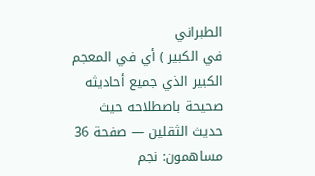الطبراني
في الكبير ) أي في المعجم الكبير الذي جميع أحاديثه صحيحة باصطلاحه حيث
حديث الثقلين — صفحة 36
مساهمون: نجم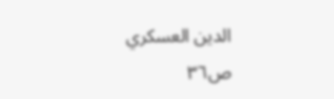الدين العسكري
ص٣٦